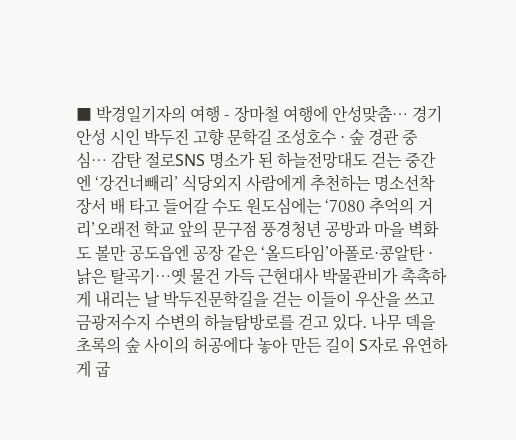■ 박경일기자의 여행 - 장마철 여행에 안성맞춤… 경기 안성 시인 박두진 고향 문학길 조성호수 · 숲 경관 중심… 감탄 절로SNS 명소가 된 하늘전망대도 걷는 중간엔 ‘강건너빼리’ 식당외지 사람에게 추천하는 명소선착장서 배 타고 들어갈 수도 원도심에는 ‘7080 추억의 거리’오래전 학교 앞의 문구점 풍경청년 공방과 마을 벽화도 볼만 공도읍엔 공장 같은 ‘올드타임’아폴로·콩알탄 · 낡은 탈곡기…옛 물건 가득 근현대사 박물관비가 촉촉하게 내리는 날 박두진문학길을 걷는 이들이 우산을 쓰고 금광저수지 수변의 하늘탐방로를 걷고 있다. 나무 덱을 초록의 숲 사이의 허공에다 놓아 만든 길이 S자로 유연하게 굽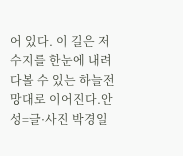어 있다. 이 길은 저수지를 한눈에 내려다볼 수 있는 하늘전망대로 이어진다.안성=글·사진 박경일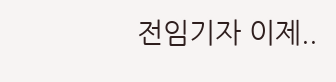전임기자 이제..